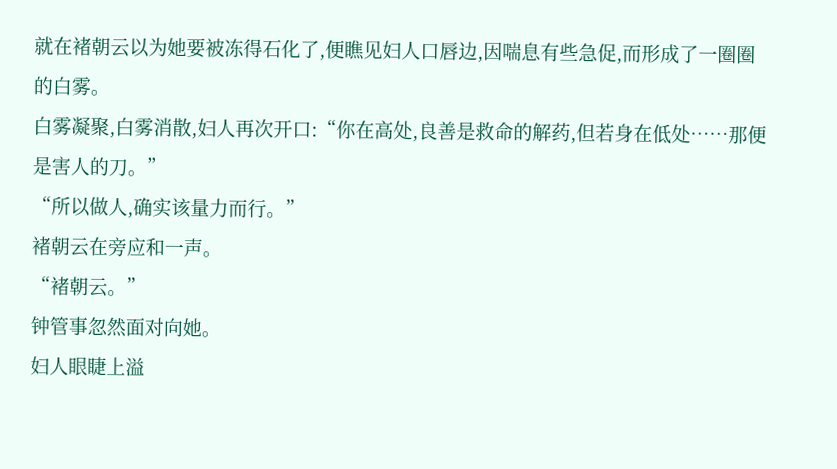就在褚朝云以为她要被冻得石化了,便瞧见妇人口唇边,因喘息有些急促,而形成了一圈圈的白雾。
白雾凝聚,白雾消散,妇人再次开口:“你在高处,良善是救命的解药,但若身在低处……那便是害人的刀。”
“所以做人,确实该量力而行。”
褚朝云在旁应和一声。
“褚朝云。”
钟管事忽然面对向她。
妇人眼睫上溢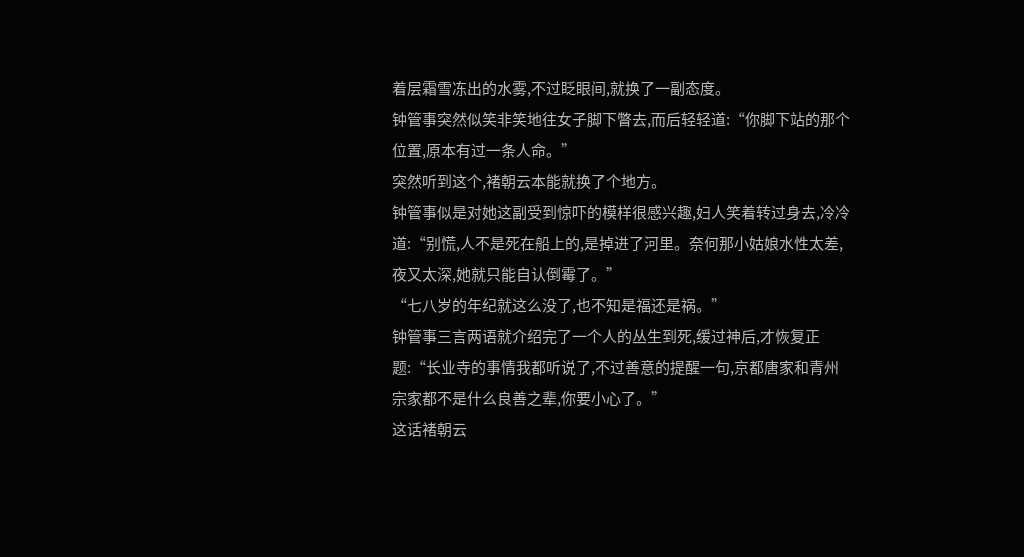着层霜雪冻出的水雾,不过眨眼间,就换了一副态度。
钟管事突然似笑非笑地往女子脚下瞥去,而后轻轻道:“你脚下站的那个位置,原本有过一条人命。”
突然听到这个,褚朝云本能就换了个地方。
钟管事似是对她这副受到惊吓的模样很感兴趣,妇人笑着转过身去,冷冷道:“别慌,人不是死在船上的,是掉进了河里。奈何那小姑娘水性太差,夜又太深,她就只能自认倒霉了。”
“七八岁的年纪就这么没了,也不知是福还是祸。”
钟管事三言两语就介绍完了一个人的丛生到死,缓过神后,才恢复正题:“长业寺的事情我都听说了,不过善意的提醒一句,京都唐家和青州宗家都不是什么良善之辈,你要小心了。”
这话褚朝云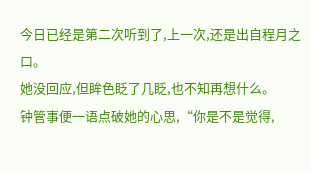今日已经是第二次听到了,上一次,还是出自程月之口。
她没回应,但眸色眨了几眨,也不知再想什么。
钟管事便一语点破她的心思,“你是不是觉得,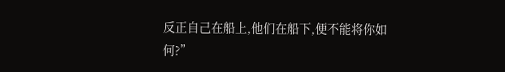反正自己在船上,他们在船下,便不能将你如何?”